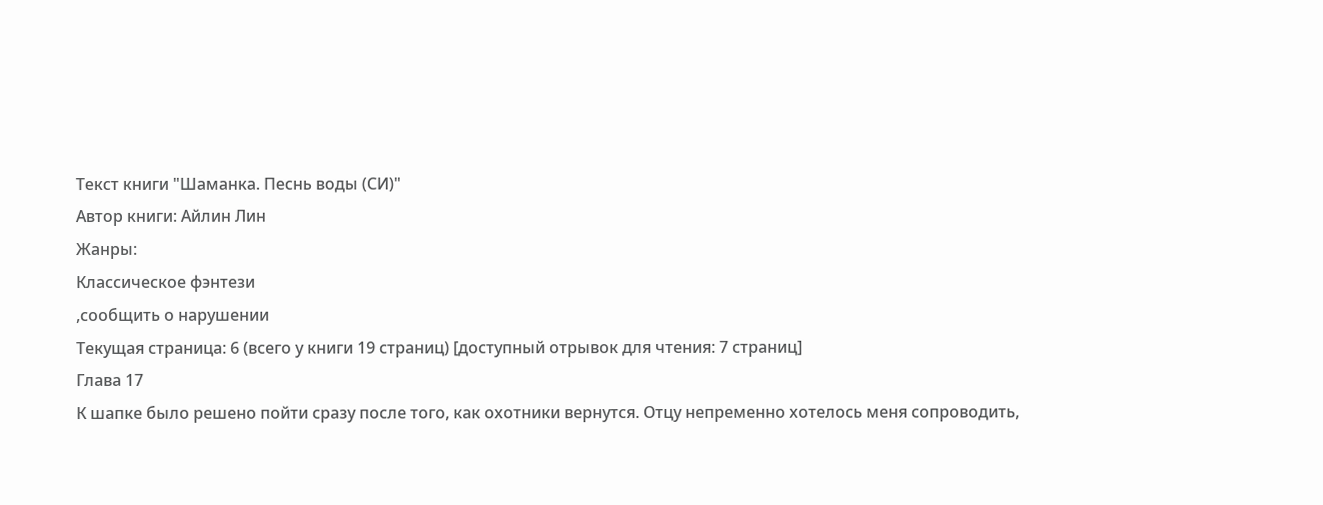Текст книги "Шаманка. Песнь воды (СИ)"
Автор книги: Айлин Лин
Жанры:
Классическое фэнтези
,сообщить о нарушении
Текущая страница: 6 (всего у книги 19 страниц) [доступный отрывок для чтения: 7 страниц]
Глава 17
К шапке было решено пойти сразу после того, как охотники вернутся. Отцу непременно хотелось меня сопроводить,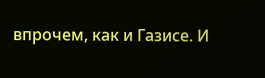впрочем, как и Газисе. И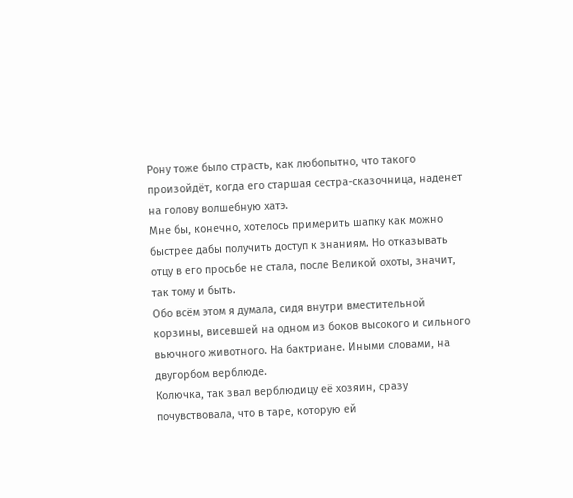Рону тоже было страсть, как любопытно, что такого произойдёт, когда его старшая сестра-сказочница, наденет на голову волшебную хатэ.
Мне бы, конечно, хотелось примерить шапку как можно быстрее дабы получить доступ к знаниям. Но отказывать отцу в его просьбе не стала, после Великой охоты, значит, так тому и быть.
Обо всём этом я думала, сидя внутри вместительной корзины, висевшей на одном из боков высокого и сильного вьючного животного. На бактриане. Иными словами, на двугорбом верблюде.
Колючка, так звал верблюдицу её хозяин, сразу почувствовала, что в таре, которую ей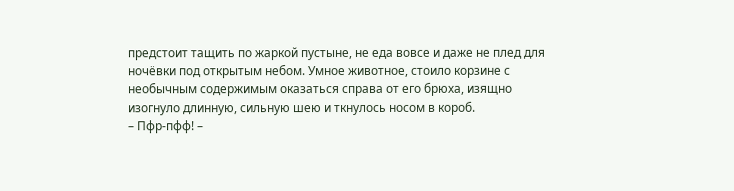предстоит тащить по жаркой пустыне, не еда вовсе и даже не плед для ночёвки под открытым небом. Умное животное, стоило корзине с необычным содержимым оказаться справа от его брюха, изящно изогнуло длинную, сильную шею и ткнулось носом в короб.
– Пфр-пфф! –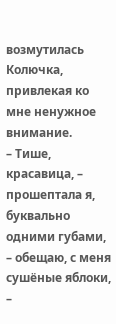возмутилась Колючка, привлекая ко мне ненужное внимание.
– Тише, красавица, – прошептала я, буквально одними губами, – обещаю, с меня сушёные яблоки, –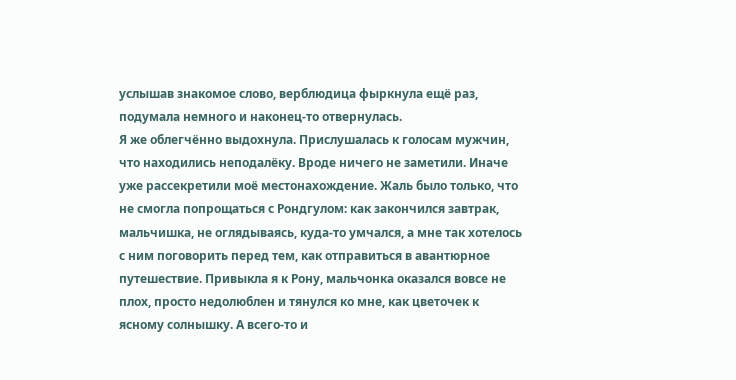услышав знакомое слово, верблюдица фыркнула ещё раз, подумала немного и наконец-то отвернулась.
Я же облегчённо выдохнула. Прислушалась к голосам мужчин, что находились неподалёку. Вроде ничего не заметили. Иначе уже рассекретили моё местонахождение. Жаль было только, что не смогла попрощаться с Рондгулом: как закончился завтрак, мальчишка, не оглядываясь, куда-то умчался, а мне так хотелось с ним поговорить перед тем, как отправиться в авантюрное путешествие. Привыкла я к Рону, мальчонка оказался вовсе не плох, просто недолюблен и тянулся ко мне, как цветочек к ясному солнышку. А всего-то и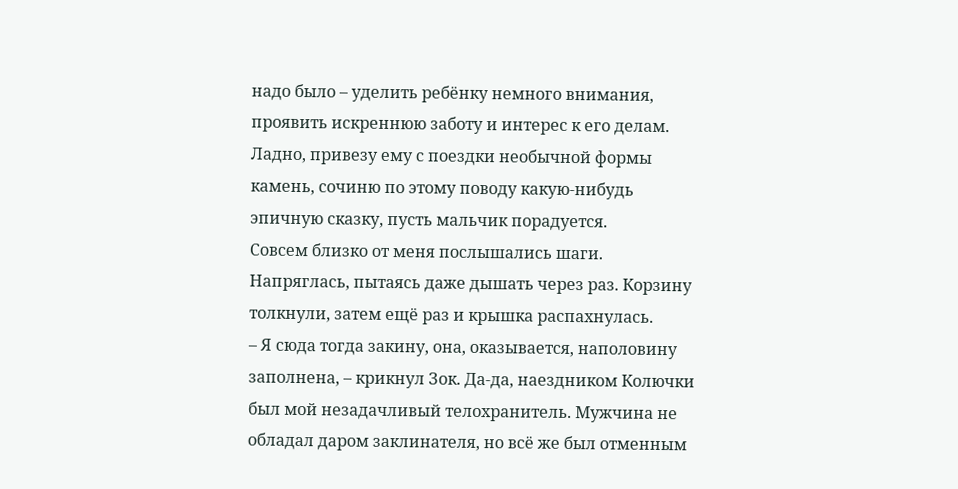надо было – уделить ребёнку немного внимания, проявить искреннюю заботу и интерес к его делам. Ладно, привезу ему с поездки необычной формы камень, сочиню по этому поводу какую-нибудь эпичную сказку, пусть мальчик порадуется.
Совсем близко от меня послышались шаги. Напряглась, пытаясь даже дышать через раз. Корзину толкнули, затем ещё раз и крышка распахнулась.
– Я сюда тогда закину, она, оказывается, наполовину заполнена, – крикнул Зок. Да-да, наездником Колючки был мой незадачливый телохранитель. Мужчина не обладал даром заклинателя, но всё же был отменным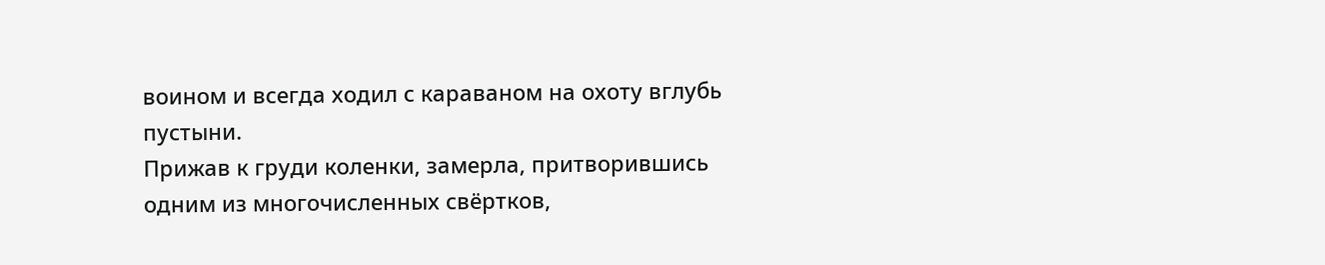воином и всегда ходил с караваном на охоту вглубь пустыни.
Прижав к груди коленки, замерла, притворившись одним из многочисленных свёртков,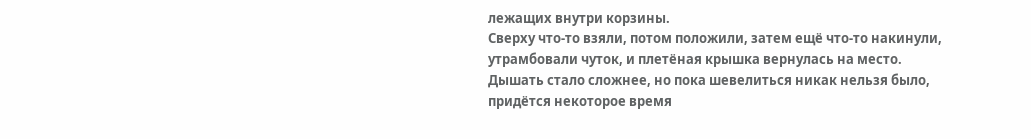лежащих внутри корзины.
Сверху что-то взяли, потом положили, затем ещё что-то накинули, утрамбовали чуток, и плетёная крышка вернулась на место. Дышать стало сложнее, но пока шевелиться никак нельзя было, придётся некоторое время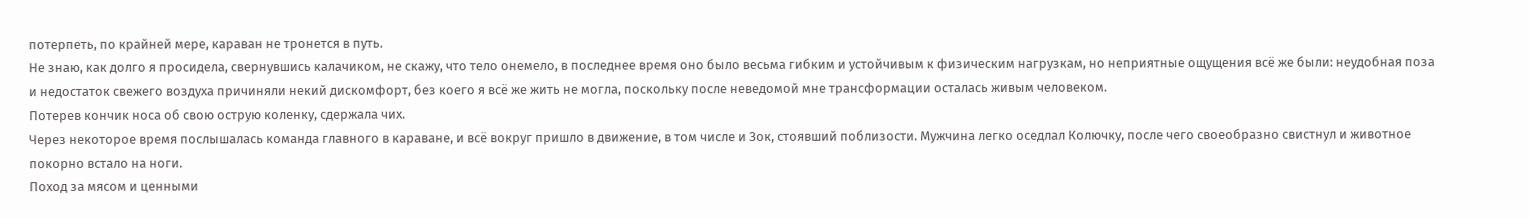потерпеть, по крайней мере, караван не тронется в путь.
Не знаю, как долго я просидела, свернувшись калачиком, не скажу, что тело онемело, в последнее время оно было весьма гибким и устойчивым к физическим нагрузкам, но неприятные ощущения всё же были: неудобная поза и недостаток свежего воздуха причиняли некий дискомфорт, без коего я всё же жить не могла, поскольку после неведомой мне трансформации осталась живым человеком.
Потерев кончик носа об свою острую коленку, сдержала чих.
Через некоторое время послышалась команда главного в караване, и всё вокруг пришло в движение, в том числе и Зок, стоявший поблизости. Мужчина легко оседлал Колючку, после чего своеобразно свистнул и животное покорно встало на ноги.
Поход за мясом и ценными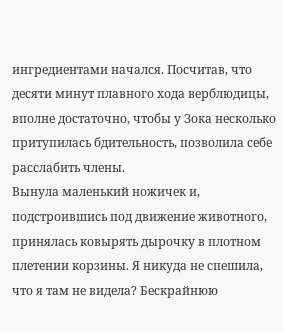ингредиентами начался. Посчитав, что десяти минут плавного хода верблюдицы, вполне достаточно, чтобы у Зока несколько притупилась бдительность, позволила себе расслабить члены.
Вынула маленький ножичек и, подстроившись под движение животного, принялась ковырять дырочку в плотном плетении корзины. Я никуда не спешила, что я там не видела? Бескрайнюю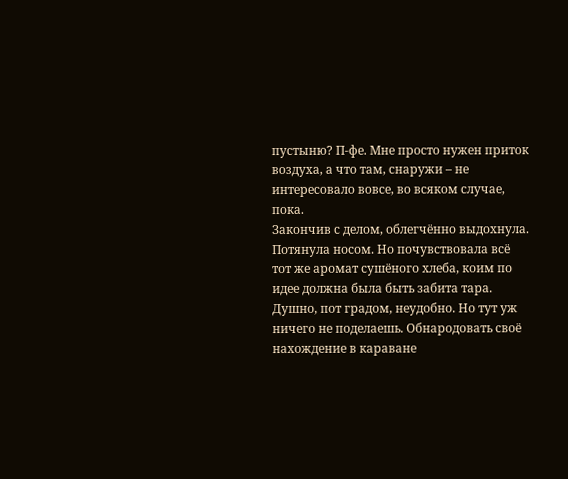пустыню? П-фе. Мне просто нужен приток воздуха, а что там, снаружи – не интересовало вовсе, во всяком случае, пока.
Закончив с делом, облегчённо выдохнула. Потянула носом. Но почувствовала всё тот же аромат сушёного хлеба, коим по идее должна была быть забита тара. Душно, пот градом, неудобно. Но тут уж ничего не поделаешь. Обнародовать своё нахождение в караване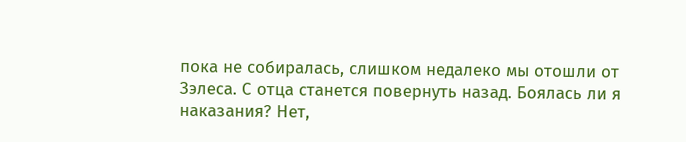пока не собиралась, слишком недалеко мы отошли от Зэлеса. С отца станется повернуть назад. Боялась ли я наказания? Нет,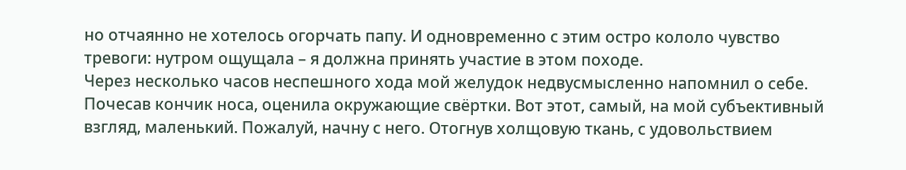но отчаянно не хотелось огорчать папу. И одновременно с этим остро кололо чувство тревоги: нутром ощущала – я должна принять участие в этом походе.
Через несколько часов неспешного хода мой желудок недвусмысленно напомнил о себе.
Почесав кончик носа, оценила окружающие свёртки. Вот этот, самый, на мой субъективный взгляд, маленький. Пожалуй, начну с него. Отогнув холщовую ткань, с удовольствием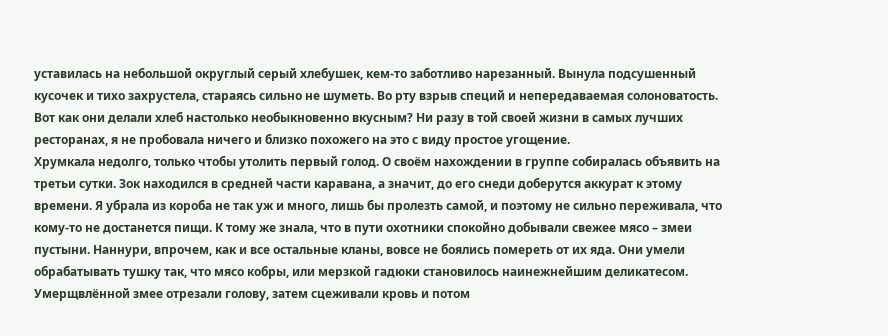уставилась на небольшой округлый серый хлебушек, кем-то заботливо нарезанный. Вынула подсушенный кусочек и тихо захрустела, стараясь сильно не шуметь. Во рту взрыв специй и непередаваемая солоноватость. Вот как они делали хлеб настолько необыкновенно вкусным? Ни разу в той своей жизни в самых лучших ресторанах, я не пробовала ничего и близко похожего на это с виду простое угощение.
Хрумкала недолго, только чтобы утолить первый голод. О своём нахождении в группе собиралась объявить на третьи сутки. Зок находился в средней части каравана, а значит, до его снеди доберутся аккурат к этому времени. Я убрала из короба не так уж и много, лишь бы пролезть самой, и поэтому не сильно переживала, что кому-то не достанется пищи. К тому же знала, что в пути охотники спокойно добывали свежее мясо – змеи пустыни. Наннури, впрочем, как и все остальные кланы, вовсе не боялись помереть от их яда. Они умели обрабатывать тушку так, что мясо кобры, или мерзкой гадюки становилось наинежнейшим деликатесом. Умерщвлённой змее отрезали голову, затем сцеживали кровь и потом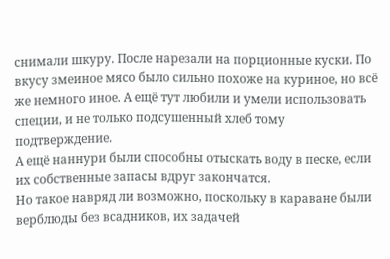снимали шкуру. После нарезали на порционные куски. По вкусу змеиное мясо было сильно похоже на куриное, но всё же немного иное. А ещё тут любили и умели использовать специи, и не только подсушенный хлеб тому подтверждение.
А ещё наннури были способны отыскать воду в песке, если их собственные запасы вдруг закончатся.
Но такое навряд ли возможно, поскольку в караване были верблюды без всадников, их задачей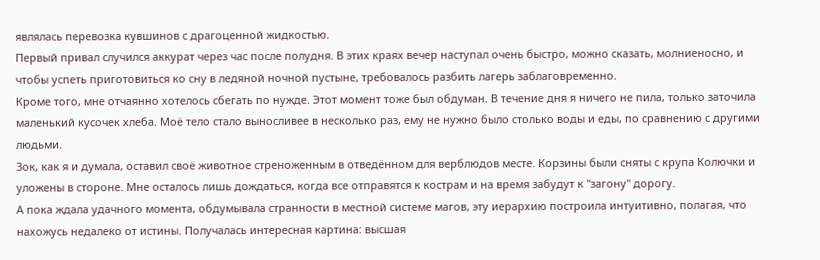являлась перевозка кувшинов с драгоценной жидкостью.
Первый привал случился аккурат через час после полудня. В этих краях вечер наступал очень быстро, можно сказать, молниеносно, и чтобы успеть приготовиться ко сну в ледяной ночной пустыне, требовалось разбить лагерь заблаговременно.
Кроме того, мне отчаянно хотелось сбегать по нужде. Этот момент тоже был обдуман. В течение дня я ничего не пила, только заточила маленький кусочек хлеба. Моё тело стало выносливее в несколько раз, ему не нужно было столько воды и еды, по сравнению с другими людьми.
Зок, как я и думала, оставил своё животное стреноженным в отведённом для верблюдов месте. Корзины были сняты с крупа Колючки и уложены в стороне. Мне осталось лишь дождаться, когда все отправятся к кострам и на время забудут к "загону" дорогу.
А пока ждала удачного момента, обдумывала странности в местной системе магов, эту иерархию построила интуитивно, полагая, что нахожусь недалеко от истины. Получалась интересная картина: высшая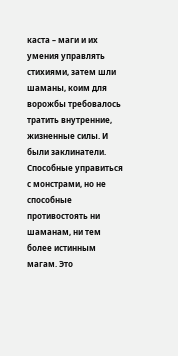каста – маги и их умения управлять стихиями, затем шли шаманы, коим для ворожбы требовалось тратить внутренние, жизненные силы. И были заклинатели. Способные управиться с монстрами, но не способные противостоять ни шаманам, ни тем более истинным магам. Это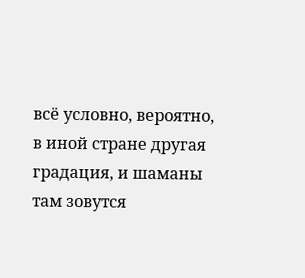всё условно, вероятно, в иной стране другая градация, и шаманы там зовутся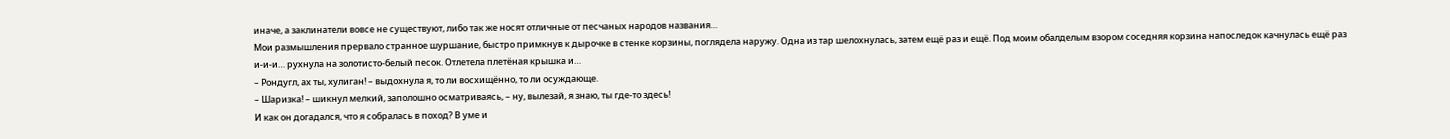иначе, а заклинатели вовсе не существуют, либо так же носят отличные от песчаных народов названия…
Мои размышления прервало странное шуршание, быстро примкнув к дырочке в стенке корзины, поглядела наружу. Одна из тар шелохнулась, затем ещё раз и ещё. Под моим обалделым взором соседняя корзина напоследок качнулась ещё раз и-и-и… рухнула на золотисто-белый песок. Отлетела плетёная крышка и…
– Рондугл, ах ты, хулиган! – выдохнула я, то ли восхищённо, то ли осуждающе.
– Шаризка! – шикнул мелкий, заполошно осматриваясь, – ну, вылезай, я знаю, ты где-то здесь!
И как он догадался, что я собралась в поход? В уме и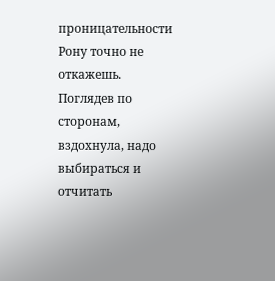проницательности Рону точно не откажешь. Поглядев по сторонам, вздохнула, надо выбираться и отчитать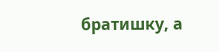братишку, а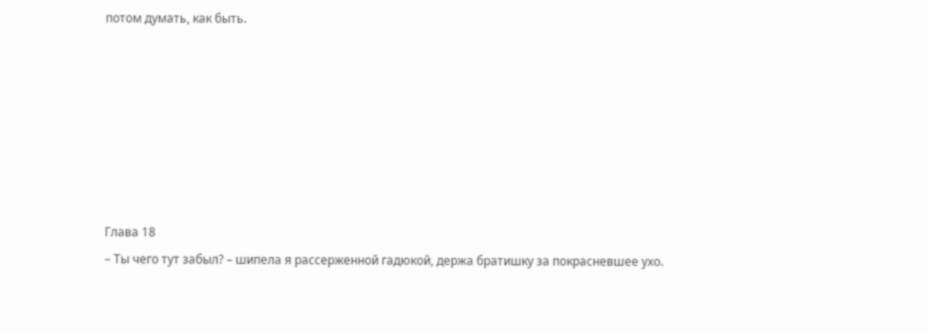потом думать, как быть.







Глава 18
– Ты чего тут забыл? – шипела я рассерженной гадюкой, держа братишку за покрасневшее ухо.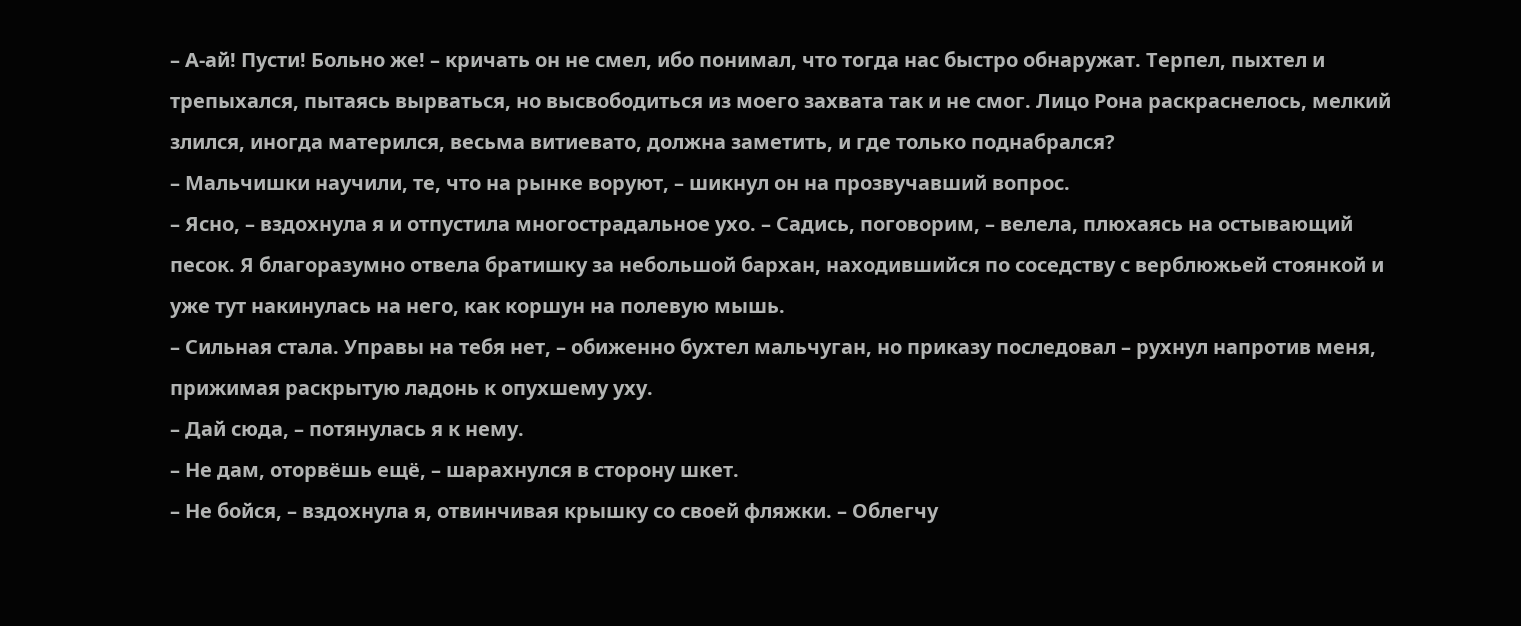– А-ай! Пусти! Больно же! – кричать он не смел, ибо понимал, что тогда нас быстро обнаружат. Терпел, пыхтел и трепыхался, пытаясь вырваться, но высвободиться из моего захвата так и не смог. Лицо Рона раскраснелось, мелкий злился, иногда матерился, весьма витиевато, должна заметить, и где только поднабрался?
– Мальчишки научили, те, что на рынке воруют, – шикнул он на прозвучавший вопрос.
– Ясно, – вздохнула я и отпустила многострадальное ухо. – Садись, поговорим, – велела, плюхаясь на остывающий песок. Я благоразумно отвела братишку за небольшой бархан, находившийся по соседству с верблюжьей стоянкой и уже тут накинулась на него, как коршун на полевую мышь.
– Сильная стала. Управы на тебя нет, – обиженно бухтел мальчуган, но приказу последовал – рухнул напротив меня, прижимая раскрытую ладонь к опухшему уху.
– Дай сюда, – потянулась я к нему.
– Не дам, оторвёшь ещё, – шарахнулся в сторону шкет.
– Не бойся, – вздохнула я, отвинчивая крышку со своей фляжки. – Облегчу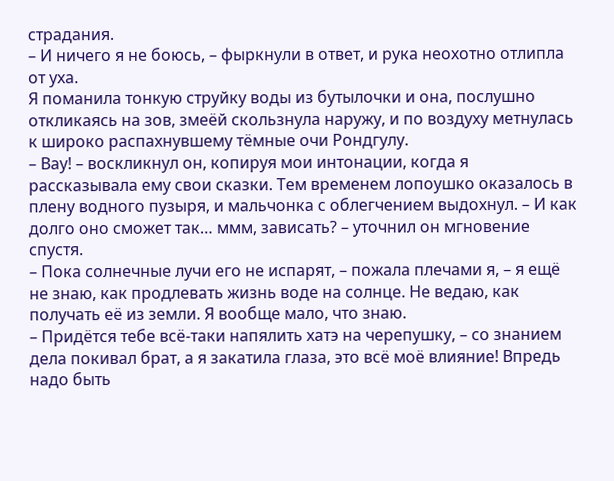страдания.
– И ничего я не боюсь, – фыркнули в ответ, и рука неохотно отлипла от уха.
Я поманила тонкую струйку воды из бутылочки и она, послушно откликаясь на зов, змеёй скользнула наружу, и по воздуху метнулась к широко распахнувшему тёмные очи Рондгулу.
– Вау! – воскликнул он, копируя мои интонации, когда я рассказывала ему свои сказки. Тем временем лопоушко оказалось в плену водного пузыря, и мальчонка с облегчением выдохнул. – И как долго оно сможет так… ммм, зависать? – уточнил он мгновение спустя.
– Пока солнечные лучи его не испарят, – пожала плечами я, – я ещё не знаю, как продлевать жизнь воде на солнце. Не ведаю, как получать её из земли. Я вообще мало, что знаю.
– Придётся тебе всё-таки напялить хатэ на черепушку, – со знанием дела покивал брат, а я закатила глаза, это всё моё влияние! Впредь надо быть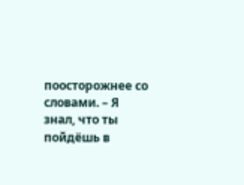поосторожнее со словами. – Я знал, что ты пойдёшь в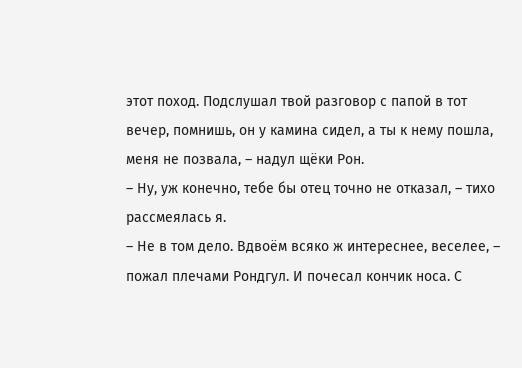этот поход. Подслушал твой разговор с папой в тот вечер, помнишь, он у камина сидел, а ты к нему пошла, меня не позвала, – надул щёки Рон.
– Ну, уж конечно, тебе бы отец точно не отказал, – тихо рассмеялась я.
– Не в том дело. Вдвоём всяко ж интереснее, веселее, – пожал плечами Рондгул. И почесал кончик носа. С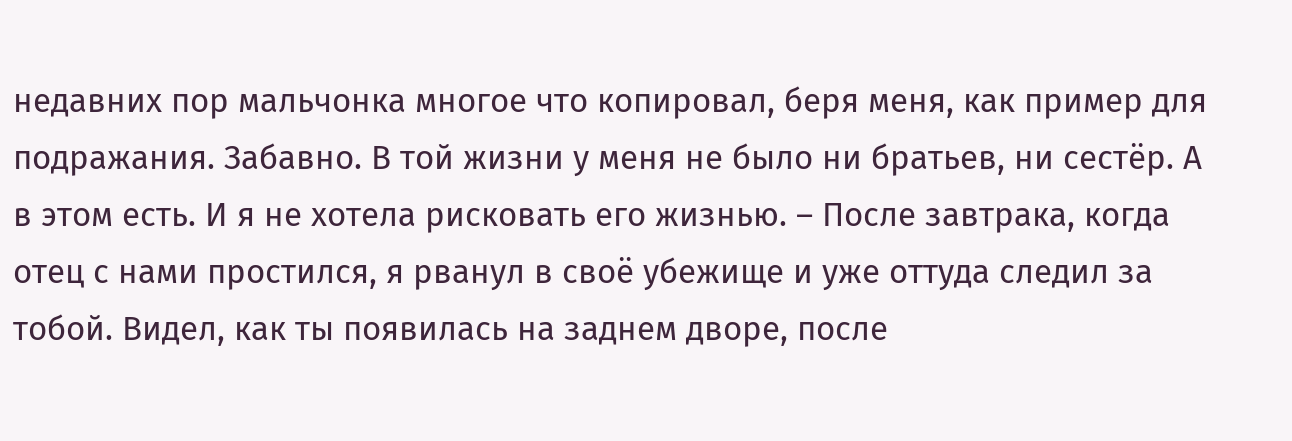недавних пор мальчонка многое что копировал, беря меня, как пример для подражания. Забавно. В той жизни у меня не было ни братьев, ни сестёр. А в этом есть. И я не хотела рисковать его жизнью. – После завтрака, когда отец с нами простился, я рванул в своё убежище и уже оттуда следил за тобой. Видел, как ты появилась на заднем дворе, после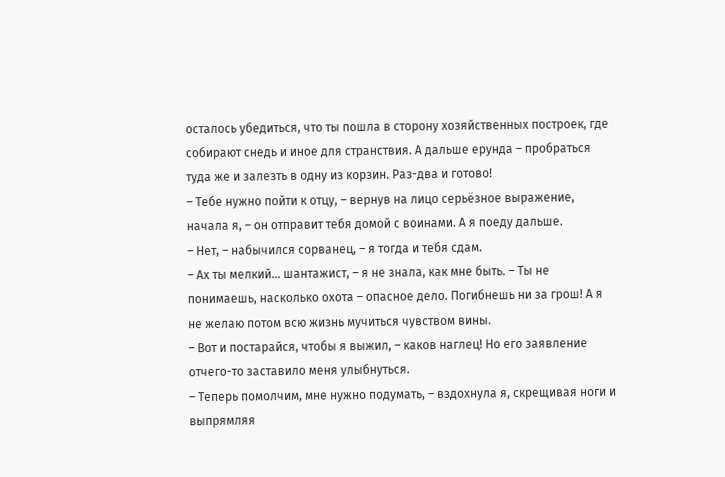осталось убедиться, что ты пошла в сторону хозяйственных построек, где собирают снедь и иное для странствия. А дальше ерунда – пробраться туда же и залезть в одну из корзин. Раз-два и готово!
– Тебе нужно пойти к отцу, – вернув на лицо серьёзное выражение, начала я, – он отправит тебя домой с воинами. А я поеду дальше.
– Нет, – набычился сорванец, – я тогда и тебя сдам.
– Ах ты мелкий… шантажист, – я не знала, как мне быть. – Ты не понимаешь, насколько охота – опасное дело. Погибнешь ни за грош! А я не желаю потом всю жизнь мучиться чувством вины.
– Вот и постарайся, чтобы я выжил, – каков наглец! Но его заявление отчего-то заставило меня улыбнуться.
– Теперь помолчим, мне нужно подумать, – вздохнула я, скрещивая ноги и выпрямляя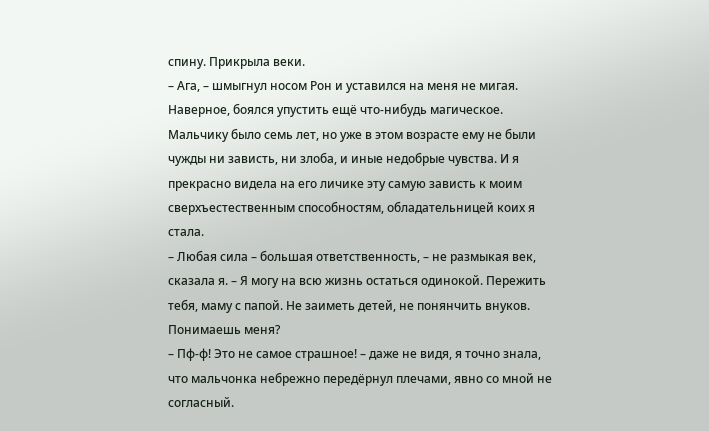спину. Прикрыла веки.
– Ага, – шмыгнул носом Рон и уставился на меня не мигая. Наверное, боялся упустить ещё что-нибудь магическое.
Мальчику было семь лет, но уже в этом возрасте ему не были чужды ни зависть, ни злоба, и иные недобрые чувства. И я прекрасно видела на его личике эту самую зависть к моим сверхъестественным способностям, обладательницей коих я стала.
– Любая сила – большая ответственность, – не размыкая век, сказала я. – Я могу на всю жизнь остаться одинокой. Пережить тебя, маму с папой. Не заиметь детей, не понянчить внуков. Понимаешь меня?
– Пф-ф! Это не самое страшное! – даже не видя, я точно знала, что мальчонка небрежно передёрнул плечами, явно со мной не согласный.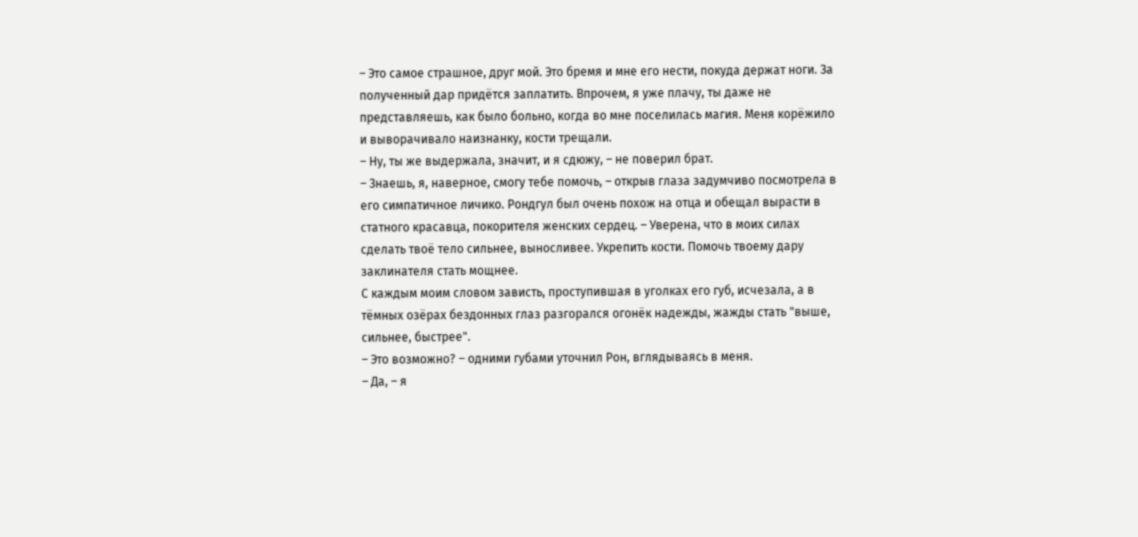– Это самое страшное, друг мой. Это бремя и мне его нести, покуда держат ноги. За полученный дар придётся заплатить. Впрочем, я уже плачу, ты даже не представляешь, как было больно, когда во мне поселилась магия. Меня корёжило и выворачивало наизнанку, кости трещали.
– Ну, ты же выдержала, значит, и я сдюжу, – не поверил брат.
– Знаешь, я, наверное, смогу тебе помочь, – открыв глаза задумчиво посмотрела в его симпатичное личико. Рондгул был очень похож на отца и обещал вырасти в статного красавца, покорителя женских сердец. – Уверена, что в моих силах сделать твоё тело сильнее, выносливее. Укрепить кости. Помочь твоему дару заклинателя стать мощнее.
С каждым моим словом зависть, проступившая в уголках его губ, исчезала, а в тёмных озёрах бездонных глаз разгорался огонёк надежды, жажды стать "выше, сильнее, быстрее".
– Это возможно? – одними губами уточнил Рон, вглядываясь в меня.
– Да, – я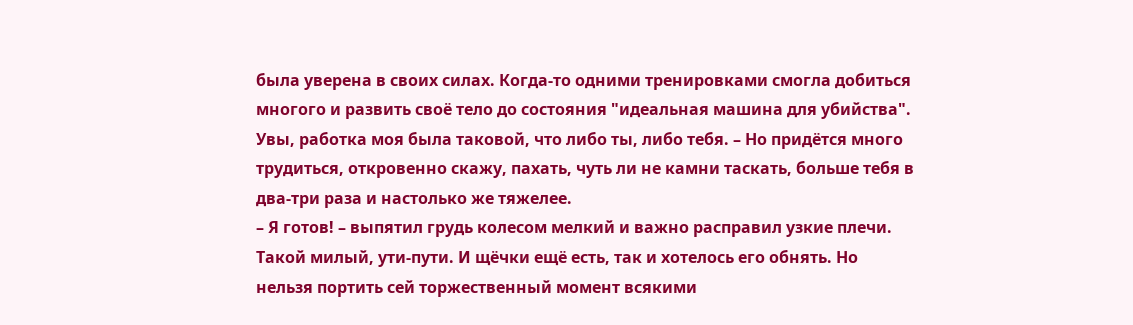была уверена в своих силах. Когда-то одними тренировками смогла добиться многого и развить своё тело до состояния "идеальная машина для убийства". Увы, работка моя была таковой, что либо ты, либо тебя. – Но придётся много трудиться, откровенно скажу, пахать, чуть ли не камни таскать, больше тебя в два-три раза и настолько же тяжелее.
– Я готов! – выпятил грудь колесом мелкий и важно расправил узкие плечи. Такой милый, ути-пути. И щёчки ещё есть, так и хотелось его обнять. Но нельзя портить сей торжественный момент всякими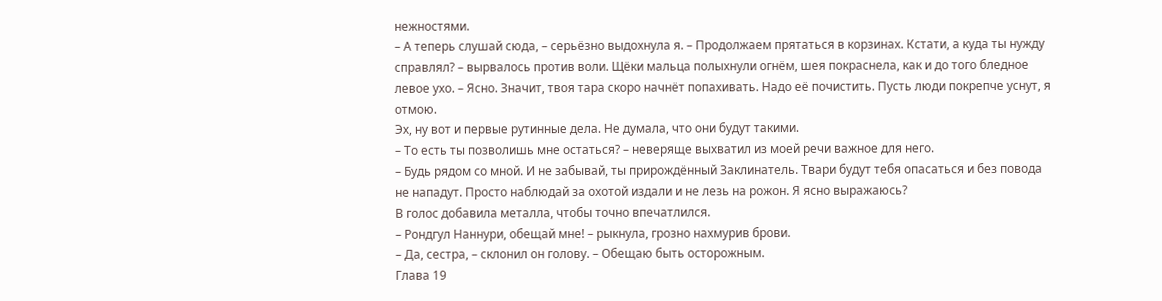нежностями.
– А теперь слушай сюда, – серьёзно выдохнула я. – Продолжаем прятаться в корзинах. Кстати, а куда ты нужду справлял? – вырвалось против воли. Щёки мальца полыхнули огнём, шея покраснела, как и до того бледное левое ухо. – Ясно. Значит, твоя тара скоро начнёт попахивать. Надо её почистить. Пусть люди покрепче уснут, я отмою.
Эх, ну вот и первые рутинные дела. Не думала, что они будут такими.
– То есть ты позволишь мне остаться? – неверяще выхватил из моей речи важное для него.
– Будь рядом со мной. И не забывай, ты прирождённый Заклинатель. Твари будут тебя опасаться и без повода не нападут. Просто наблюдай за охотой издали и не лезь на рожон. Я ясно выражаюсь?
В голос добавила металла, чтобы точно впечатлился.
– Рондгул Наннури, обещай мне! – рыкнула, грозно нахмурив брови.
– Да, сестра, – склонил он голову. – Обещаю быть осторожным.
Глава 19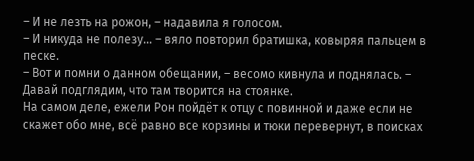– И не лезть на рожон, – надавила я голосом.
– И никуда не полезу… – вяло повторил братишка, ковыряя пальцем в песке.
– Вот и помни о данном обещании, – весомо кивнула и поднялась. – Давай подглядим, что там творится на стоянке.
На самом деле, ежели Рон пойдёт к отцу с повинной и даже если не скажет обо мне, всё равно все корзины и тюки перевернут, в поисках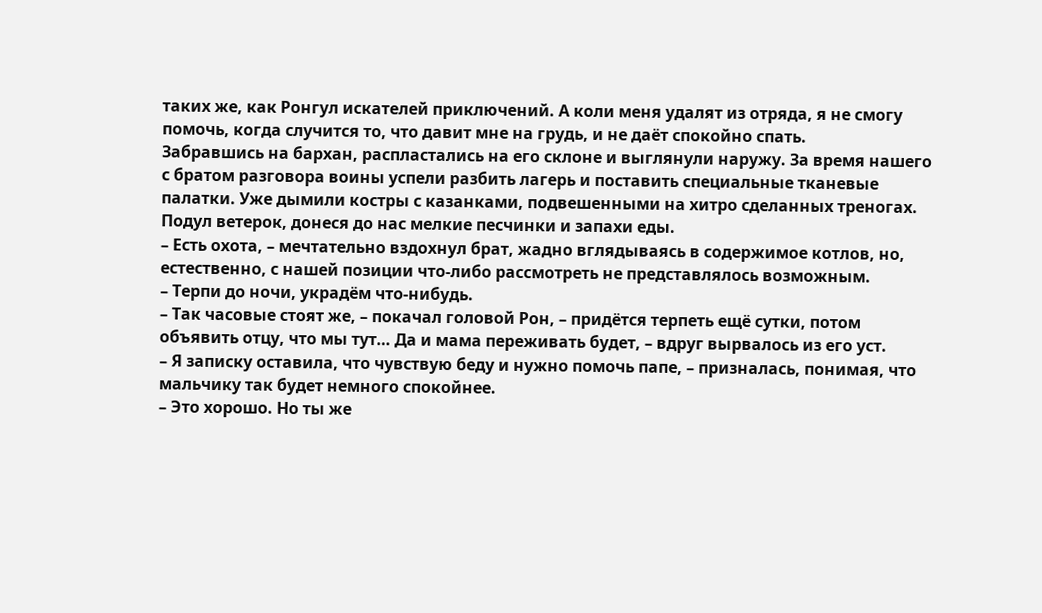таких же, как Ронгул искателей приключений. А коли меня удалят из отряда, я не смогу помочь, когда случится то, что давит мне на грудь, и не даёт спокойно спать.
Забравшись на бархан, распластались на его склоне и выглянули наружу. За время нашего с братом разговора воины успели разбить лагерь и поставить специальные тканевые палатки. Уже дымили костры с казанками, подвешенными на хитро сделанных треногах. Подул ветерок, донеся до нас мелкие песчинки и запахи еды.
– Есть охота, – мечтательно вздохнул брат, жадно вглядываясь в содержимое котлов, но, естественно, с нашей позиции что-либо рассмотреть не представлялось возможным.
– Терпи до ночи, украдём что-нибудь.
– Так часовые стоят же, – покачал головой Рон, – придётся терпеть ещё сутки, потом объявить отцу, что мы тут… Да и мама переживать будет, – вдруг вырвалось из его уст.
– Я записку оставила, что чувствую беду и нужно помочь папе, – призналась, понимая, что мальчику так будет немного спокойнее.
– Это хорошо. Но ты же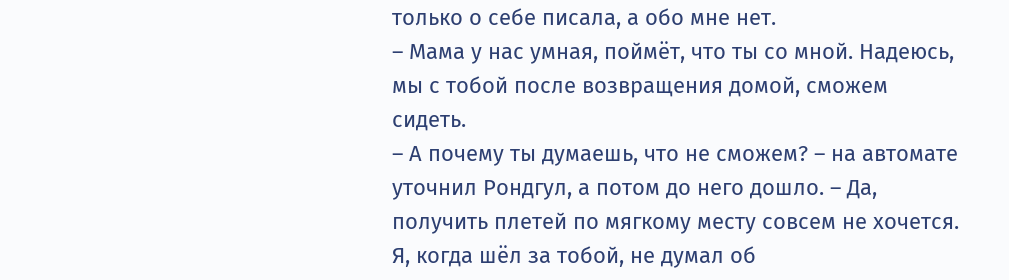только о себе писала, а обо мне нет.
– Мама у нас умная, поймёт, что ты со мной. Надеюсь, мы с тобой после возвращения домой, сможем сидеть.
– А почему ты думаешь, что не сможем? – на автомате уточнил Рондгул, а потом до него дошло. – Да, получить плетей по мягкому месту совсем не хочется. Я, когда шёл за тобой, не думал об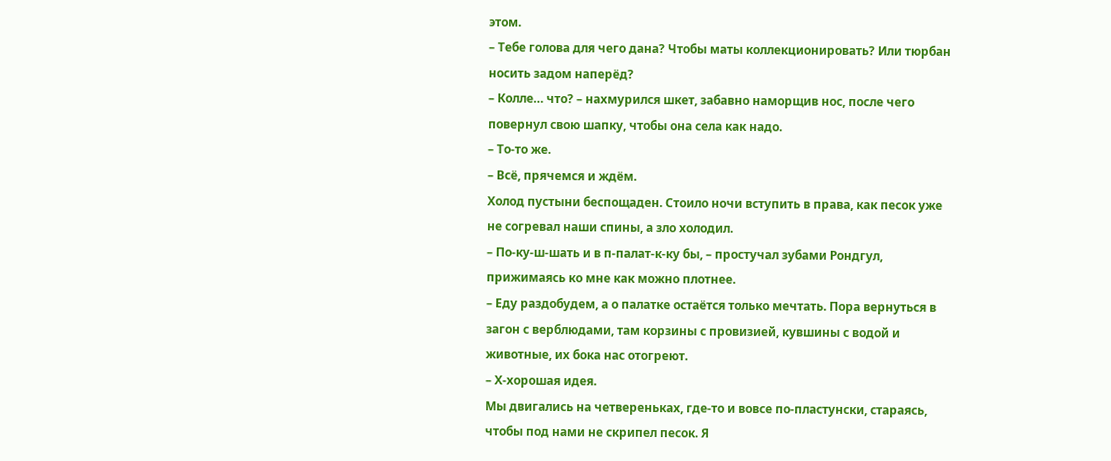этом.
– Тебе голова для чего дана? Чтобы маты коллекционировать? Или тюрбан носить задом наперёд?
– Колле… что? – нахмурился шкет, забавно наморщив нос, после чего повернул свою шапку, чтобы она села как надо.
– То-то же.
– Всё, прячемся и ждём.
Холод пустыни беспощаден. Стоило ночи вступить в права, как песок уже не согревал наши спины, а зло холодил.
– По-ку-ш-шать и в п-палат-к-ку бы, – простучал зубами Рондгул, прижимаясь ко мне как можно плотнее.
– Еду раздобудем, а о палатке остаётся только мечтать. Пора вернуться в загон с верблюдами, там корзины с провизией, кувшины с водой и животные, их бока нас отогреют.
– Х-хорошая идея.
Мы двигались на четвереньках, где-то и вовсе по-пластунски, стараясь, чтобы под нами не скрипел песок. Я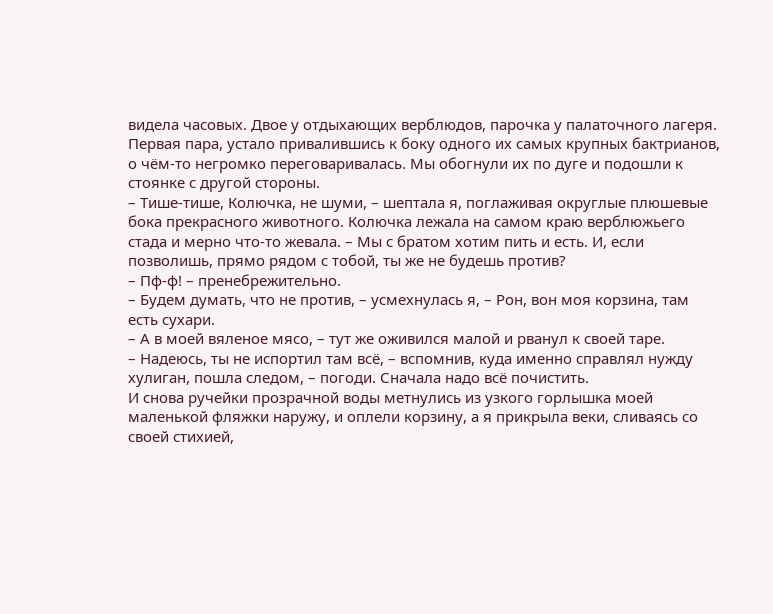видела часовых. Двое у отдыхающих верблюдов, парочка у палаточного лагеря.
Первая пара, устало привалившись к боку одного их самых крупных бактрианов, о чём-то негромко переговаривалась. Мы обогнули их по дуге и подошли к стоянке с другой стороны.
– Тише-тише, Колючка, не шуми, – шептала я, поглаживая округлые плюшевые бока прекрасного животного. Колючка лежала на самом краю верблюжьего стада и мерно что-то жевала. – Мы с братом хотим пить и есть. И, если позволишь, прямо рядом с тобой, ты же не будешь против?
– Пф-ф! – пренебрежительно.
– Будем думать, что не против, – усмехнулась я, – Рон, вон моя корзина, там есть сухари.
– А в моей вяленое мясо, – тут же оживился малой и рванул к своей таре.
– Надеюсь, ты не испортил там всё, – вспомнив, куда именно справлял нужду хулиган, пошла следом, – погоди. Сначала надо всё почистить.
И снова ручейки прозрачной воды метнулись из узкого горлышка моей маленькой фляжки наружу, и оплели корзину, а я прикрыла веки, сливаясь со своей стихией,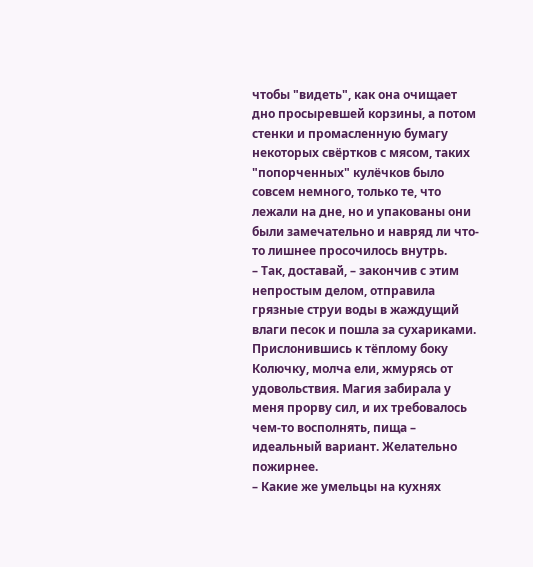чтобы "видеть", как она очищает дно просыревшей корзины, а потом стенки и промасленную бумагу некоторых свёртков с мясом, таких "попорченных" кулёчков было совсем немного, только те, что лежали на дне, но и упакованы они были замечательно и навряд ли что-то лишнее просочилось внутрь.
– Так, доставай, – закончив с этим непростым делом, отправила грязные струи воды в жаждущий влаги песок и пошла за сухариками.
Прислонившись к тёплому боку Колючку, молча ели, жмурясь от удовольствия. Магия забирала у меня прорву сил, и их требовалось чем-то восполнять, пища – идеальный вариант. Желательно пожирнее.
– Какие же умельцы на кухнях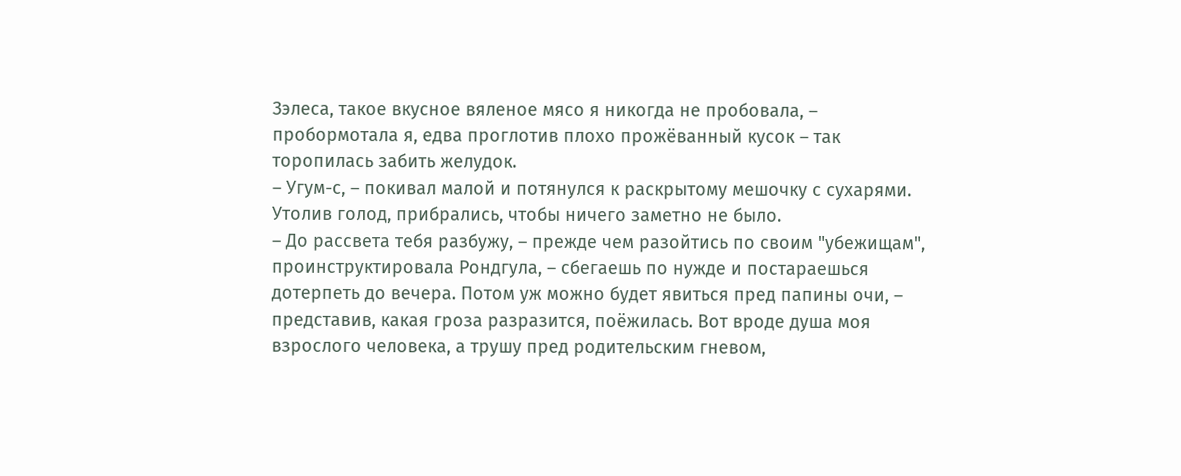Зэлеса, такое вкусное вяленое мясо я никогда не пробовала, – пробормотала я, едва проглотив плохо прожёванный кусок – так торопилась забить желудок.
– Угум-с, – покивал малой и потянулся к раскрытому мешочку с сухарями.
Утолив голод, прибрались, чтобы ничего заметно не было.
– До рассвета тебя разбужу, – прежде чем разойтись по своим "убежищам", проинструктировала Рондгула, – сбегаешь по нужде и постараешься дотерпеть до вечера. Потом уж можно будет явиться пред папины очи, – представив, какая гроза разразится, поёжилась. Вот вроде душа моя взрослого человека, а трушу пред родительским гневом,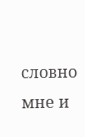словно мне и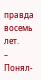правда восемь лет.
– Понял-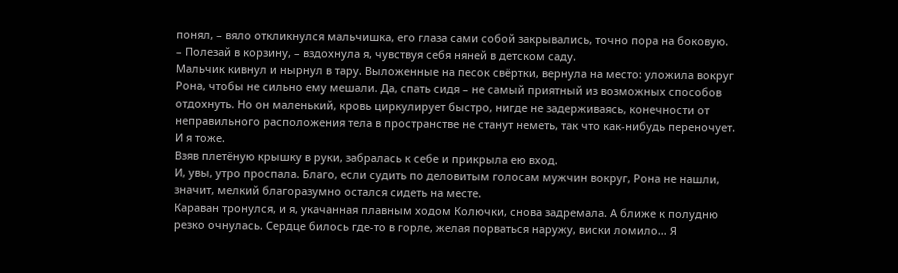понял, – вяло откликнулся мальчишка, его глаза сами собой закрывались, точно пора на боковую.
– Полезай в корзину, – вздохнула я, чувствуя себя няней в детском саду.
Мальчик кивнул и нырнул в тару. Выложенные на песок свёртки, вернула на место: уложила вокруг Рона, чтобы не сильно ему мешали. Да, спать сидя – не самый приятный из возможных способов отдохнуть. Но он маленький, кровь циркулирует быстро, нигде не задерживаясь, конечности от неправильного расположения тела в пространстве не станут неметь, так что как-нибудь переночует. И я тоже.
Взяв плетёную крышку в руки, забралась к себе и прикрыла ею вход.
И, увы, утро проспала. Благо, если судить по деловитым голосам мужчин вокруг, Рона не нашли, значит, мелкий благоразумно остался сидеть на месте.
Караван тронулся, и я, укачанная плавным ходом Колючки, снова задремала. А ближе к полудню резко очнулась. Сердце билось где-то в горле, желая порваться наружу, виски ломило… Я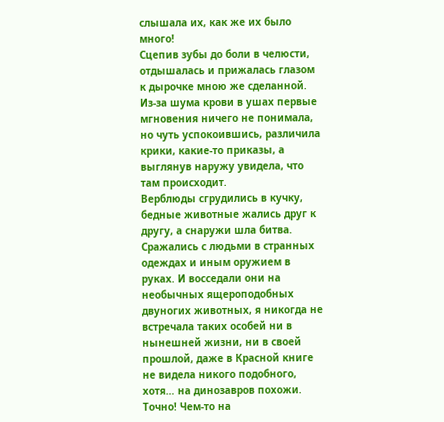слышала их, как же их было много!
Сцепив зубы до боли в челюсти, отдышалась и прижалась глазом к дырочке мною же сделанной.
Из-за шума крови в ушах первые мгновения ничего не понимала, но чуть успокоившись, различила крики, какие-то приказы, а выглянув наружу увидела, что там происходит.
Верблюды сгрудились в кучку, бедные животные жались друг к другу, а снаружи шла битва.
Сражались с людьми в странных одеждах и иным оружием в руках. И восседали они на необычных ящероподобных двуногих животных, я никогда не встречала таких особей ни в нынешней жизни, ни в своей прошлой, даже в Красной книге не видела никого подобного, хотя… на динозавров похожи. Точно! Чем-то на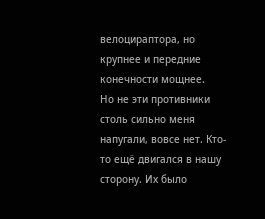велоцираптора, но крупнее и передние конечности мощнее.
Но не эти противники столь сильно меня напугали, вовсе нет. Кто-то ещё двигался в нашу сторону. Их было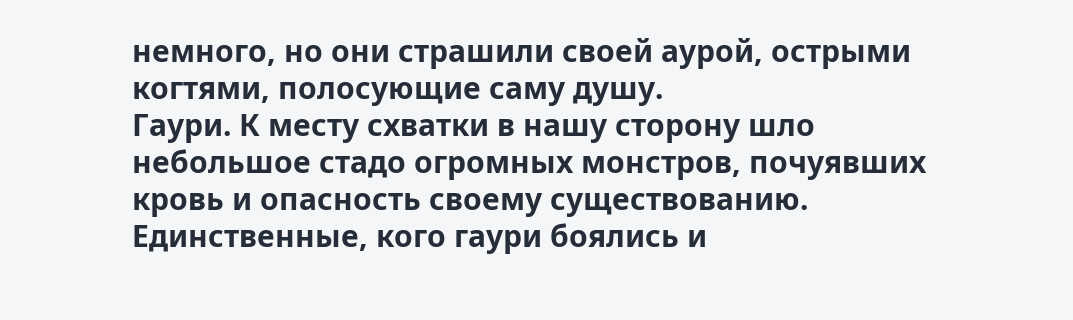немного, но они страшили своей аурой, острыми когтями, полосующие саму душу.
Гаури. К месту схватки в нашу сторону шло небольшое стадо огромных монстров, почуявших кровь и опасность своему существованию. Единственные, кого гаури боялись и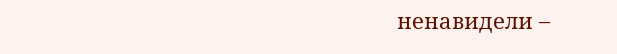ненавидели –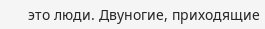это люди. Двуногие, приходящие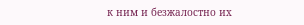к ним и безжалостно их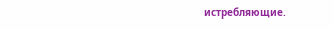истребляющие.